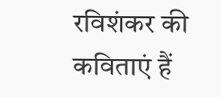रविशंकर की कविताएं हैं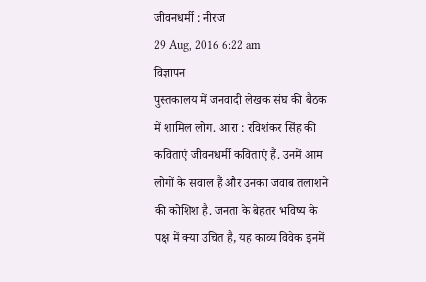जीवनधर्मी : नीरज
29 Aug, 2016 6:22 am
विज्ञापन
पुस्तकालय में जनवादी लेखक संघ की बैठक में शामिल लोग. आरा : रविशंकर सिंह की कविताएं जीवनधर्मी कविताएं हैं. उनमें आम लोगों के सवाल हैं और उनका जवाब तलाशने की कोशिश है. जनता के बेहतर भविष्य के पक्ष में क्या उचित है, यह काव्य विवेक इनमें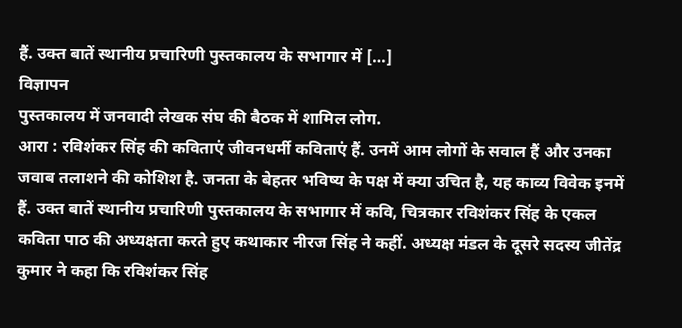हैं. उक्त बातें स्थानीय प्रचारिणी पुस्तकालय के सभागार में […]
विज्ञापन
पुस्तकालय में जनवादी लेखक संघ की बैठक में शामिल लोग.
आरा : रविशंकर सिंह की कविताएं जीवनधर्मी कविताएं हैं. उनमें आम लोगों के सवाल हैं और उनका जवाब तलाशने की कोशिश है. जनता के बेहतर भविष्य के पक्ष में क्या उचित है, यह काव्य विवेक इनमें हैं. उक्त बातें स्थानीय प्रचारिणी पुस्तकालय के सभागार में कवि, चित्रकार रविशंकर सिंह के एकल कविता पाठ की अध्यक्षता करते हुए कथाकार नीरज सिंह ने कहीं. अध्यक्ष मंडल के दूसरे सदस्य जीतेंद्र कुमार ने कहा कि रविशंकर सिंह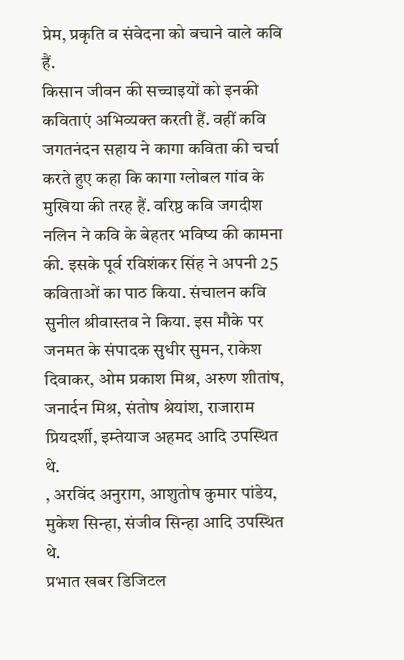प्रेम, प्रकृति व संवेदना को बचाने वाले कवि हैं.
किसान जीवन की सच्चाइयों को इनकी कविताएं अभिव्यक्त करती हैं. वहीं कवि जगतनंदन सहाय ने कागा कविता की चर्चा करते हुए कहा कि कागा ग्लोबल गांव के मुखिया की तरह हैं. वरिष्ठ कवि जगदीश नलिन ने कवि के बेहतर भविष्य की कामना की. इसके पूर्व रविशंकर सिंह ने अपनी 25 कविताओं का पाठ किया. संचालन कवि सुनील श्रीवास्तव ने किया. इस मौके पर जनमत के संपादक सुधीर सुमन, राकेश दिवाकर, ओम प्रकाश मिश्र, अरुण शीतांष, जनार्दन मिश्र, संतोष श्रेयांश, राजाराम प्रियदर्शी, इम्तेयाज अहमद आदि उपस्थित थे.
, अरविंद अनुराग, आशुतोष कुमार पांडेय, मुकेश सिन्हा, संजीव सिन्हा आदि उपस्थित थे.
प्रभात खबर डिजिटल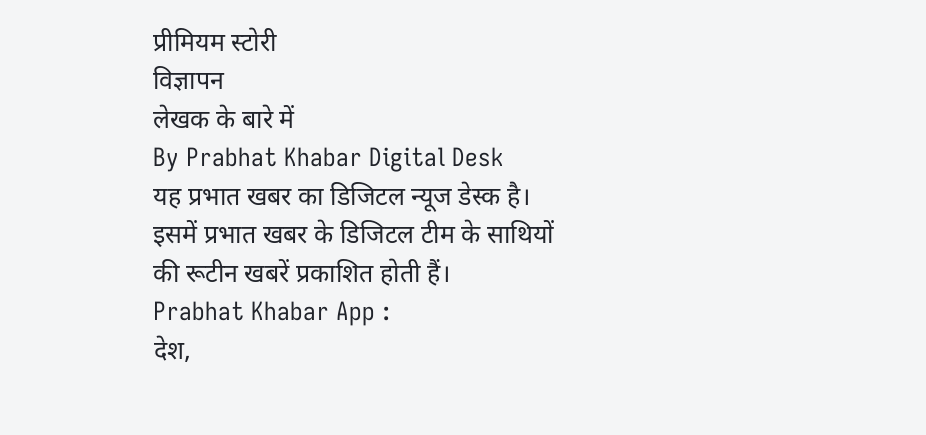प्रीमियम स्टोरी
विज्ञापन
लेखक के बारे में
By Prabhat Khabar Digital Desk
यह प्रभात खबर का डिजिटल न्यूज डेस्क है। इसमें प्रभात खबर के डिजिटल टीम के साथियों की रूटीन खबरें प्रकाशित होती हैं।
Prabhat Khabar App :
देश,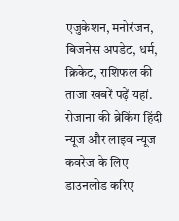एजुकेशन, मनोरंजन, बिजनेस अपडेट, धर्म, क्रिकेट, राशिफल की ताजा खबरें पढ़ें यहां. रोजाना की ब्रेकिंग हिंदी न्यूज और लाइव न्यूज कवरेज के लिए डाउनलोड करिए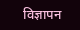विज्ञापन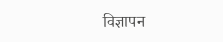विज्ञापन